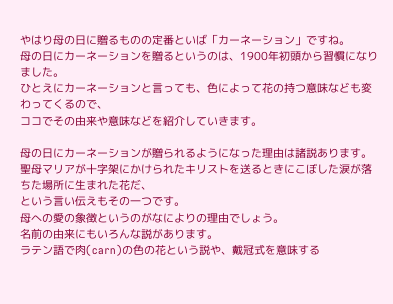やはり母の日に贈るものの定番といば「カーネーション」ですね。
母の日にカーネーションを贈るというのは、1900年初頭から習慣になりました。
ひとえにカーネーションと言っても、色によって花の持つ意味なども変わってくるので、
ココでその由来や意味などを紹介していきます。

母の日にカーネーションが贈られるようになった理由は諸説あります。
聖母マリアが十字架にかけられたキリストを送るときにこぼした涙が落ちた場所に生まれた花だ、
という言い伝えもその一つです。
母への愛の象徴というのがなによりの理由でしょう。
名前の由来にもいろんな説があります。
ラテン語で肉(carn)の色の花という説や、戴冠式を意味する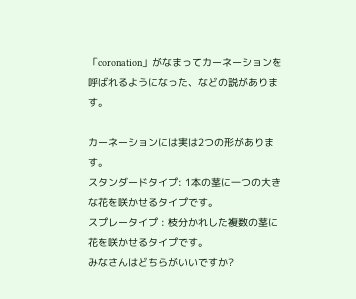「coronation」がなまってカーネーションを呼ばれるようになった、などの説があります。

カーネーションには実は2つの形があります。
スタンダードタイプ: 1本の茎に一つの大きな花を咲かせるタイプです。
スプレータイプ : 枝分かれした複数の茎に花を咲かせるタイプです。
みなさんはどちらがいいですか?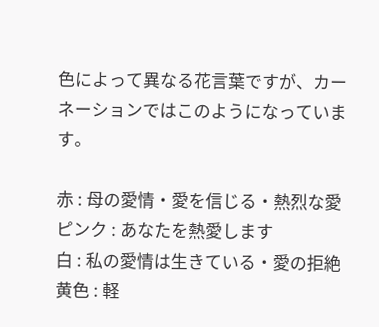色によって異なる花言葉ですが、カーネーションではこのようになっています。

赤 : 母の愛情・愛を信じる・熱烈な愛
ピンク : あなたを熱愛します
白 : 私の愛情は生きている・愛の拒絶
黄色 : 軽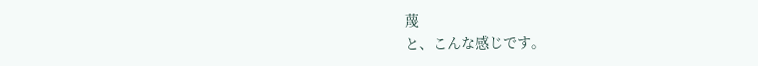蔑
と、こんな感じです。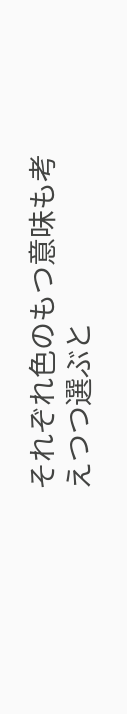それぞれ色のもつ意味も考えつつ選ぶと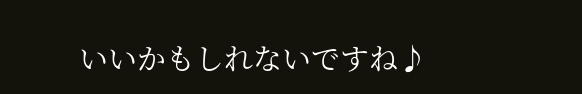いいかもしれないですね♪